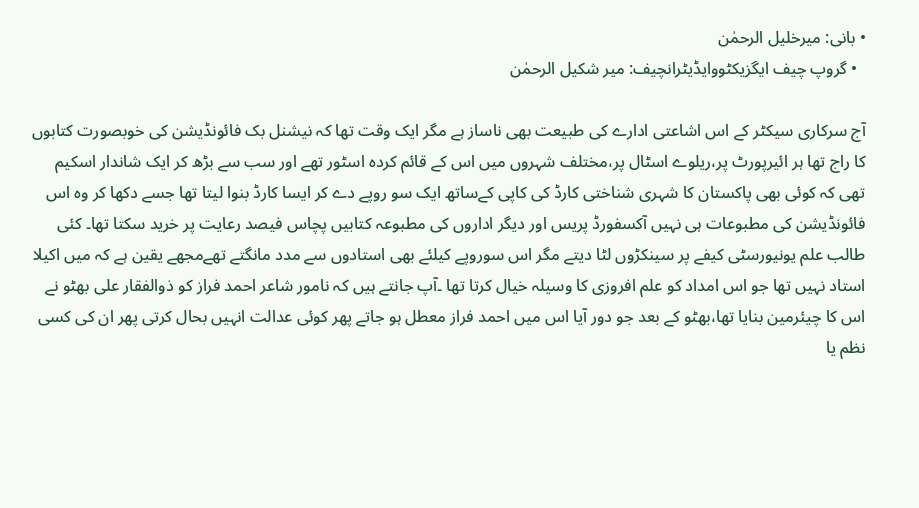• بانی: میرخلیل الرحمٰن
  • گروپ چیف ایگزیکٹووایڈیٹرانچیف: میر شکیل الرحمٰن

آج سرکاری سیکٹر کے اس اشاعتی ادارے کی طبیعت بھی ناساز ہے مگر ایک وقت تھا کہ نیشنل بک فائونڈیشن کی خوبصورت کتابوں کا راج تھا ہر ائیرپورٹ پر،ریلوے اسٹال پر،مختلف شہروں میں اس کے قائم کردہ اسٹور تھے اور سب سے بڑھ کر ایک شاندار اسکیم تھی کہ کوئی بھی پاکستان کا شہری شناختی کارڈ کی کاپی کےساتھ ایک سو روپے دے کر ایسا کارڈ بنوا لیتا تھا جسے دکھا کر وہ اس فائونڈیشن کی مطبوعات ہی نہیں آکسفورڈ پریس اور دیگر اداروں کی مطبوعہ کتابیں پچاس فیصد رعایت پر خرید سکتا تھا۔ کئی طالب علم یونیورسٹی کیفے پر سینکڑوں لٹا دیتے مگر اس سوروپے کیلئے بھی استادوں سے مدد مانگتے تھےمجھے یقین ہے کہ میں اکیلا استاد نہیں تھا جو اس امداد کو علم افروزی کا وسیلہ خیال کرتا تھا ۔آپ جانتے ہیں کہ نامور شاعر احمد فراز کو ذوالفقار علی بھٹو نے اس کا چیئرمین بنایا تھا،بھٹو کے بعد جو دور آیا اس میں احمد فراز معطل ہو جاتے پھر کوئی عدالت انہیں بحال کرتی پھر ان کی کسی نظم یا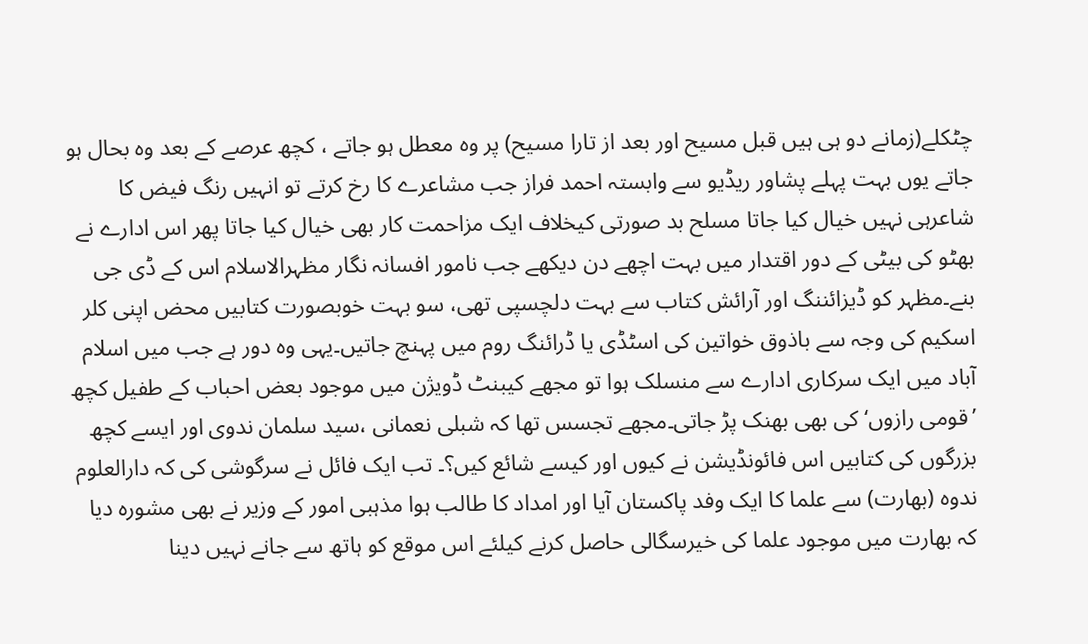چٹکلے(زمانے دو ہی ہیں قبل مسیح اور بعد از تارا مسیح) پر وہ معطل ہو جاتے ، کچھ عرصے کے بعد وہ بحال ہو جاتے یوں بہت پہلے پشاور ریڈیو سے وابستہ احمد فراز جب مشاعرے کا رخ کرتے تو انہیں رنگ فیض کا شاعرہی نہیں خیال کیا جاتا مسلح بد صورتی کیخلاف ایک مزاحمت کار بھی خیال کیا جاتا پھر اس ادارے نے بھٹو کی بیٹی کے دور اقتدار میں بہت اچھے دن دیکھے جب نامور افسانہ نگار مظہرالاسلام اس کے ڈی جی بنے۔مظہر کو ڈیزائننگ اور آرائش کتاب سے بہت دلچسپی تھی، سو بہت خوبصورت کتابیں محض اپنی کلر اسکیم کی وجہ سے باذوق خواتین کی اسٹڈی یا ڈرائنگ روم میں پہنچ جاتیں۔یہی وہ دور ہے جب میں اسلام آباد میں ایک سرکاری ادارے سے منسلک ہوا تو مجھے کیبنٹ ڈویژن میں موجود بعض احباب کے طفیل کچھ ’قومی رازوں‘ کی بھی بھنک پڑ جاتی۔مجھے تجسس تھا کہ شبلی نعمانی ،سید سلمان ندوی اور ایسے کچھ بزرگوں کی کتابیں اس فائونڈیشن نے کیوں اور کیسے شائع کیں؟۔ تب ایک فائل نے سرگوشی کی کہ دارالعلوم ندوہ (بھارت) سے علما کا ایک وفد پاکستان آیا اور امداد کا طالب ہوا مذہبی امور کے وزیر نے بھی مشورہ دیا کہ بھارت میں موجود علما کی خیرسگالی حاصل کرنے کیلئے اس موقع کو ہاتھ سے جانے نہیں دینا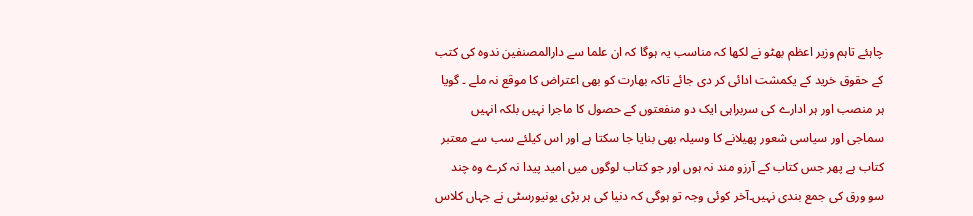چاہئے تاہم وزیر اعظم بھٹو نے لکھا کہ مناسب یہ ہوگا کہ ان علما سے دارالمصنفین ندوہ کی کتب کے حقوق خرید کے یکمشت ادائی کر دی جائے تاکہ بھارت کو بھی اعتراض کا موقع نہ ملے ۔ گویا ہر منصب اور ہر ادارے کی سربراہی ایک دو منفعتوں کے حصول کا ماجرا نہیں بلکہ انہیں سماجی اور سیاسی شعور پھیلانے کا وسیلہ بھی بنایا جا سکتا ہے اور اس کیلئے سب سے معتبر کتاب ہے پھر جس کتاب کے آرزو مند نہ ہوں اور جو کتاب لوگوں میں امید پیدا نہ کرے وہ چند سو ورق کی جمع بندی نہیں۔آخر کوئی وجہ تو ہوگی کہ دنیا کی ہر بڑی یونیورسٹی نے جہاں کلاس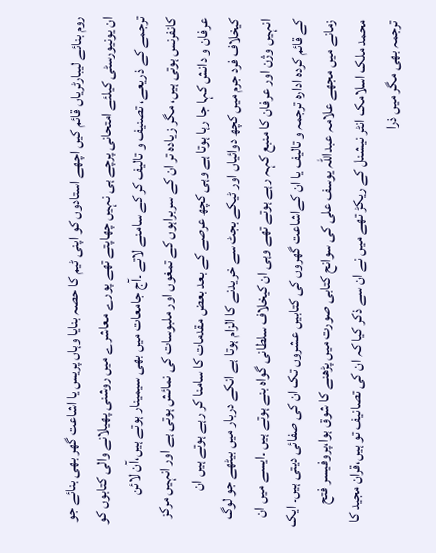روم بنائے لیبارٹریاں قائم کیں اچھے استادوں کو اپنی ٹیم کا حصہ بنایا وہاں پریس یا اشاعت گھر بھی بنائے جو ان یونیورسٹی کیلئے امتحانی پرچے ہی نہیں چھاپتے تھے پورے معاشرے میں روشنی پھیلانے والی کتابوں کو ترجمے کے ذریعے، تصنیف و تالیف کر کے سامنے لاتے ۔آج جامعات میں بھی سیمینار ہوتے ہیں،آن لائن کانفرنس ہوتی ہیں، مگر زیادہ تر ان کے سربراہوں کے تمغوں اور ملبوسات کی نمائش ہوتی ہے اور انہیں مرکز عرفان و دانش کہا جا رہا ہوتا ہے وہی کچھ عرصے کے بعد بعض مقدمات کا سامنا کر رہے ہوتے ہیں ان کیخلاف فرد جرم میں کچھ دوائیاں اور ٹیکے بجٹ سے خریدنے کا الزام ہوتا ہے انکے دربار میں بیٹھے جو لوگ انہیں وژن اور عرفان کا منبع کہہ رہے ہوتے تھے وہی ان کیخلاف سلطانی گواہ بنے ہوتے ہیں ۔ایسے میں ان کے قائم کردہ ادارہ ترجمہ و تالیف یا ان کےاشاعت گھروں کی کتابیں عشروں تک ان کی صفائی دیتی ہیں۔ ایک زمانے میں مجھے علامہ عبداللہ یوسف علی کی سوانح کتابی صورت میں پڑھنے کا شوق ہوا،پروفیسر فتح محمد ملک اسلامک انٹر نیشنل کے ریکڑ تھے میں نے ان سے ذکر کیا کہ ان کی تصانیف تو ہیں،قران مجید کا ترجمہ بھی مگر میں ذرا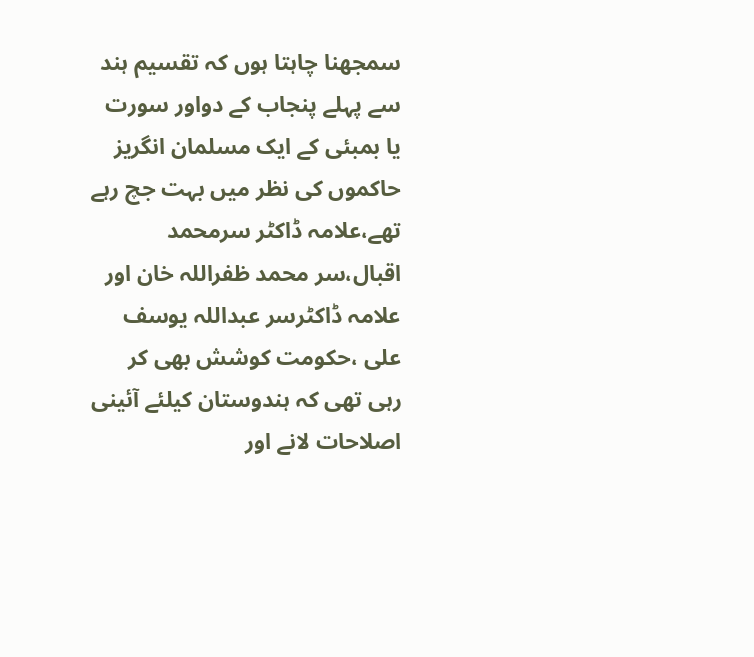سمجھنا چاہتا ہوں کہ تقسیم ہند سے پہلے پنجاب کے دواور سورت یا بمبئی کے ایک مسلمان انگریز حاکموں کی نظر میں بہت جچ رہے تھے،علامہ ڈاکٹر سرمحمد اقبال،سر محمد ظفراللہ خان اور علامہ ڈاکٹرسر عبداللہ یوسف علی ،حکومت کوشش بھی کر رہی تھی کہ ہندوستان کیلئے آئینی اصلاحات لانے اور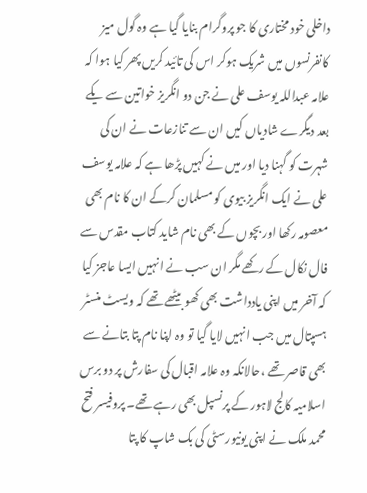داخلی خود مختاری کا جو پروگرام بنایا گیا ہے وہ گول میز کانفرنسوں میں شریک ہوکر اس کی تائید کریں پھر کیا ہوا کہ علامہ عبداللہ یوسف علی نے جن دو انگریز خواتین سے یکے بعد دیگرے شادیاں کیں ان سے تنازعات نے ان کی شہرت کو گہنا دیا اور میں نے کہیں پڑھا ہے کہ علامہ یوسف علی نے ایک انگریز بیوی کو مسلمان کرکے ان کا نام بھی معصومہ رکھا اور بچوں کے بھی نام شاید کتاب مقدس سے فال نکال کے رکھے مگر ان سب نے انہیں ایسا عاجز کیا کہ آخر میں اپنی یادداشت بھی کھو بیٹھے تھے کہ ویسٹ منسٹر ہسپتال میں جب انہیں لایا گیا تو وہ اپنا نام پتا بتانے سے بھی قاصر تھے ،حالانکہ وہ علامہ اقبال کی سفارش پر دو برس اسلامیہ کالج لاہور کے پرنسپل بھی رہے تھے۔ پروفیسر فتح محمد ملک نے اپنی یونیورسٹی کی بک شاپ کا پتا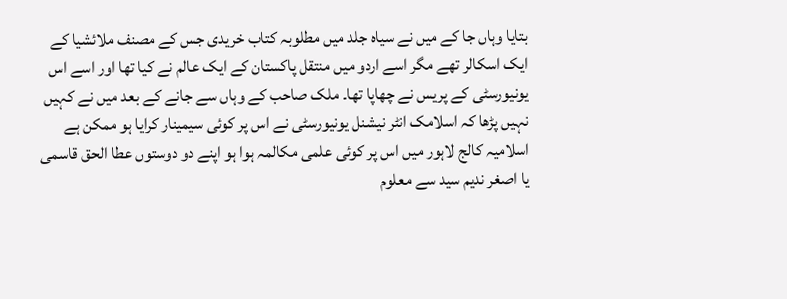بتایا وہاں جا کے میں نے سیاہ جلد میں مطلوبہ کتاب خریدی جس کے مصنف ملائشیا کے ایک اسکالر تھے مگر اسے اردو میں منتقل پاکستان کے ایک عالم نے کیا تھا اور اسے اس یونیورسٹی کے پریس نے چھاپا تھا۔ ملک صاحب کے وہاں سے جانے کے بعد میں نے کہیں نہیں پڑھا کہ اسلامک انٹر نیشنل یونیورسٹی نے اس پر کوئی سیمینار کرایا ہو ممکن ہے اسلامیہ کالج لاہور میں اس پر کوئی علمی مکالمہ ہوا ہو اپنے دو دوستوں عطا الحق قاسمی یا اصغر ندیم سید سے معلوم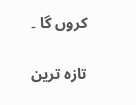کروں گا ۔

تازہ ترین